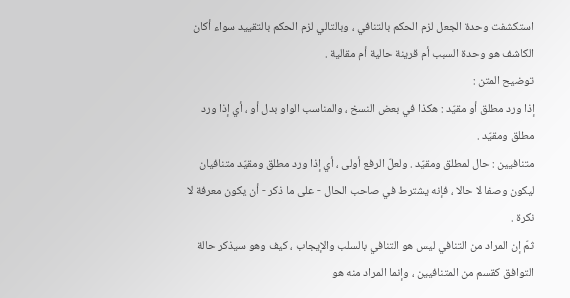استكشفت وحدة الجعل لزم الحكم بالتنافي ، وبالتالي لزم الحكم بالتقييد سواء أكان الكاشف هو وحدة السبب أم قرينة حالية أم مقالية .
توضيح المتن :
إذا ورد مطلق أو مقيّد : هكذا في بعض النسخ ، والمناسب الواو بدل أو ، أي إذا ورد مطلق ومقيّد .
متنافيين : حال لمطلق ومقيّد . ولعلّ الرفع أولى ، أي إذا ورد مطلق ومقيّد متنافيان ليكون وصفا لا حالا ، فإنه يشترط في صاحب الحال - على ما ذكر - أن يكون معرفة لا نكرة .
ثمّ إن المراد من التنافي ليس هو التنافي بالسلب والإيجاب ، كيف وهو سيذكر حالة التوافق كقسم من المتنافيين ، وإنما المراد منه هو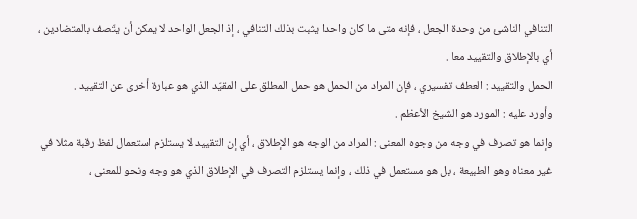التنافي الناشئ من وحدة الجعل ، فإنه متى ما كان واحدا يثبت بذلك التنافي ، إذ الجعل الواحد لا يمكن أن يتّصف بالمتضادين ، أي بالإطلاق والتقييد معا .
الحمل والتقييد : العطف تفسيري ، فإن المراد من الحمل هو حمل المطلق على المقيّد الذي هو عبارة أخرى عن التقييد .
وأورد عليه : المورد هو الشيخ الأعظم .
وإنما هو تصرف في وجه من وجوه المعنى : المراد من الوجه هو الإطلاق ، أي إن التقييد لا يستلزم استعمال لفظ رقبة مثلا في غير معناه وهو الطبيعة ، بل هو مستعمل في ذلك ، وإنما يستلزم التصرف في الإطلاق الذي هو وجه ونحو للمعنى ،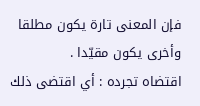فإن المعنى تارة يكون مطلقا وأخرى يكون مقيّدا .
اقتضاه تجرده : أي اقتضى ذلك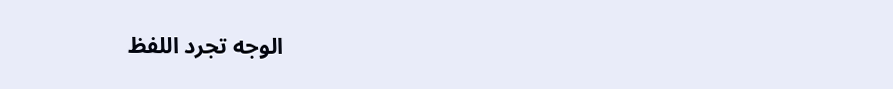الوجه تجرد اللفظ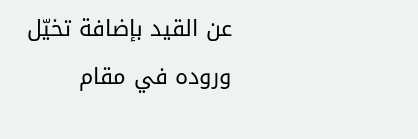عن القيد بإضافة تخيّل وروده في مقام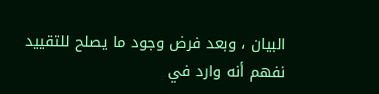البيان ، وبعد فرض وجود ما يصلح للتقييد نفهم أنه وارد في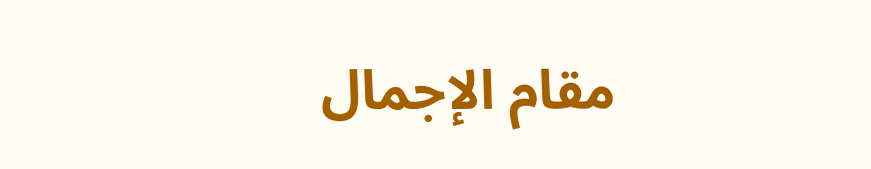مقام الإجمال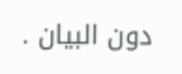دون البيان .